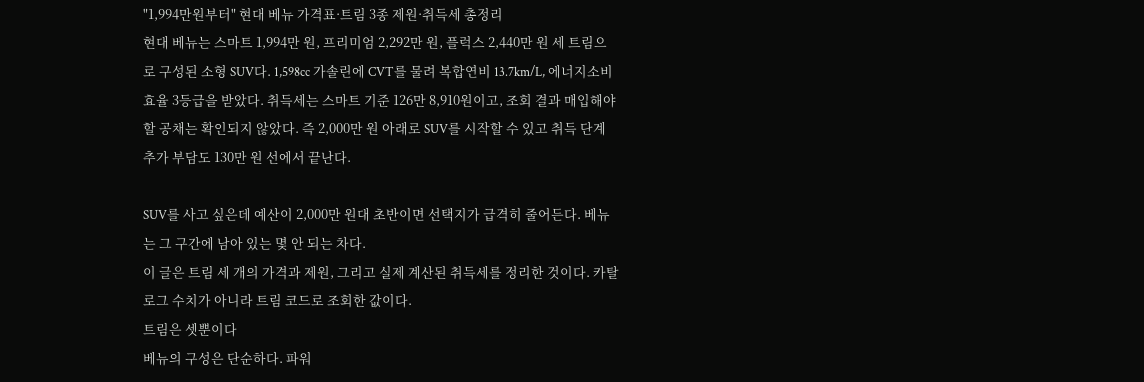"1,994만원부터" 현대 베뉴 가격표·트림 3종 제원·취득세 총정리
현대 베뉴는 스마트 1,994만 원, 프리미엄 2,292만 원, 플럭스 2,440만 원 세 트림으로 구성된 소형 SUV다. 1,598cc 가솔린에 CVT를 물려 복합연비 13.7km/L, 에너지소비효율 3등급을 받았다. 취득세는 스마트 기준 126만 8,910원이고, 조회 결과 매입해야 할 공채는 확인되지 않았다. 즉 2,000만 원 아래로 SUV를 시작할 수 있고 취득 단계 추가 부담도 130만 원 선에서 끝난다.

SUV를 사고 싶은데 예산이 2,000만 원대 초반이면 선택지가 급격히 줄어든다. 베뉴는 그 구간에 남아 있는 몇 안 되는 차다.
이 글은 트림 세 개의 가격과 제원, 그리고 실제 계산된 취득세를 정리한 것이다. 카탈로그 수치가 아니라 트림 코드로 조회한 값이다.
트림은 셋뿐이다
베뉴의 구성은 단순하다. 파워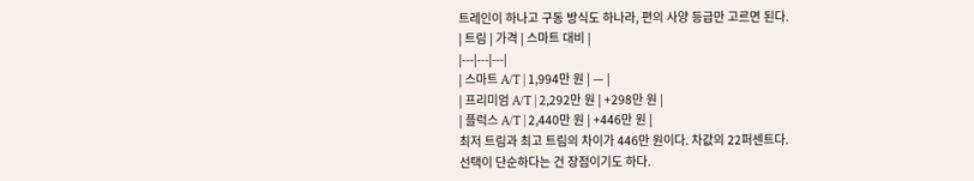트레인이 하나고 구동 방식도 하나라, 편의 사양 등급만 고르면 된다.
| 트림 | 가격 | 스마트 대비 |
|---|---|---|
| 스마트 A/T | 1,994만 원 | — |
| 프리미엄 A/T | 2,292만 원 | +298만 원 |
| 플럭스 A/T | 2,440만 원 | +446만 원 |
최저 트림과 최고 트림의 차이가 446만 원이다. 차값의 22퍼센트다.
선택이 단순하다는 건 장점이기도 하다.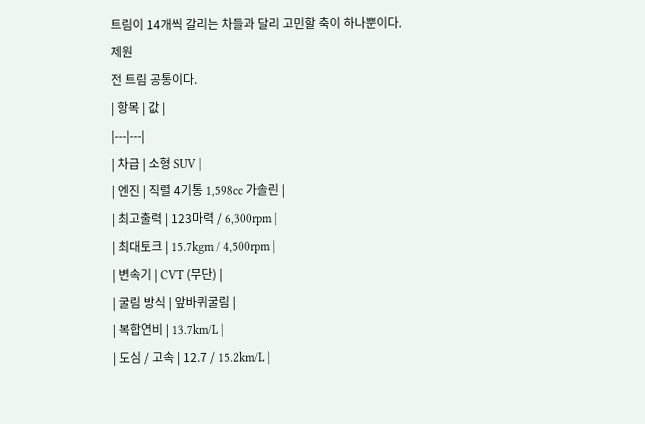트림이 14개씩 갈리는 차들과 달리 고민할 축이 하나뿐이다.
제원
전 트림 공통이다.
| 항목 | 값 |
|---|---|
| 차급 | 소형 SUV |
| 엔진 | 직렬 4기통 1,598cc 가솔린 |
| 최고출력 | 123마력 / 6,300rpm |
| 최대토크 | 15.7kgm / 4,500rpm |
| 변속기 | CVT (무단) |
| 굴림 방식 | 앞바퀴굴림 |
| 복합연비 | 13.7km/L |
| 도심 / 고속 | 12.7 / 15.2km/L |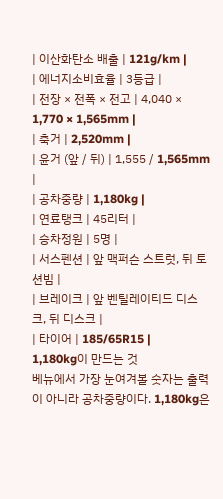| 이산화탄소 배출 | 121g/km |
| 에너지소비효율 | 3등급 |
| 전장 × 전폭 × 전고 | 4,040 × 1,770 × 1,565mm |
| 축거 | 2,520mm |
| 윤거 (앞 / 뒤) | 1,555 / 1,565mm |
| 공차중량 | 1,180kg |
| 연료탱크 | 45리터 |
| 승차정원 | 5명 |
| 서스펜션 | 앞 맥퍼슨 스트럿, 뒤 토션빔 |
| 브레이크 | 앞 벤틸레이티드 디스크, 뒤 디스크 |
| 타이어 | 185/65R15 |
1,180kg이 만드는 것
베뉴에서 가장 눈여겨볼 숫자는 출력이 아니라 공차중량이다. 1,180kg은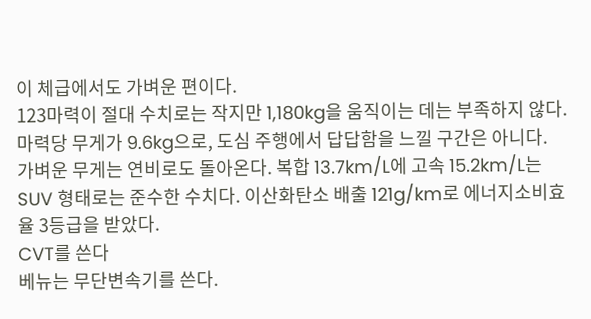이 체급에서도 가벼운 편이다.
123마력이 절대 수치로는 작지만 1,180kg을 움직이는 데는 부족하지 않다. 마력당 무게가 9.6kg으로, 도심 주행에서 답답함을 느낄 구간은 아니다.
가벼운 무게는 연비로도 돌아온다. 복합 13.7km/L에 고속 15.2km/L는 SUV 형태로는 준수한 수치다. 이산화탄소 배출 121g/km로 에너지소비효율 3등급을 받았다.
CVT를 쓴다
베뉴는 무단변속기를 쓴다.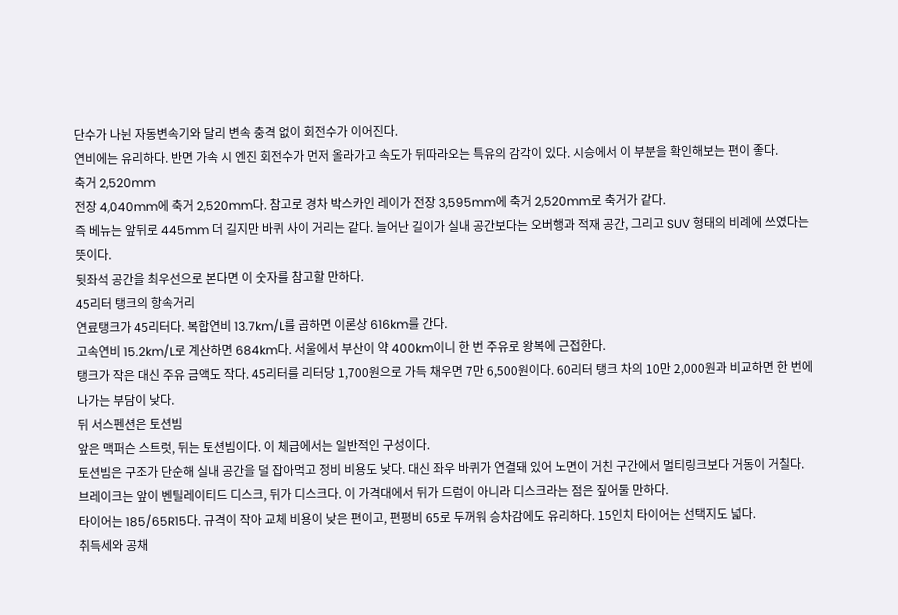단수가 나뉜 자동변속기와 달리 변속 충격 없이 회전수가 이어진다.
연비에는 유리하다. 반면 가속 시 엔진 회전수가 먼저 올라가고 속도가 뒤따라오는 특유의 감각이 있다. 시승에서 이 부분을 확인해보는 편이 좋다.
축거 2,520mm
전장 4,040mm에 축거 2,520mm다. 참고로 경차 박스카인 레이가 전장 3,595mm에 축거 2,520mm로 축거가 같다.
즉 베뉴는 앞뒤로 445mm 더 길지만 바퀴 사이 거리는 같다. 늘어난 길이가 실내 공간보다는 오버행과 적재 공간, 그리고 SUV 형태의 비례에 쓰였다는 뜻이다.
뒷좌석 공간을 최우선으로 본다면 이 숫자를 참고할 만하다.
45리터 탱크의 항속거리
연료탱크가 45리터다. 복합연비 13.7km/L를 곱하면 이론상 616km를 간다.
고속연비 15.2km/L로 계산하면 684km다. 서울에서 부산이 약 400km이니 한 번 주유로 왕복에 근접한다.
탱크가 작은 대신 주유 금액도 작다. 45리터를 리터당 1,700원으로 가득 채우면 7만 6,500원이다. 60리터 탱크 차의 10만 2,000원과 비교하면 한 번에 나가는 부담이 낮다.
뒤 서스펜션은 토션빔
앞은 맥퍼슨 스트럿, 뒤는 토션빔이다. 이 체급에서는 일반적인 구성이다.
토션빔은 구조가 단순해 실내 공간을 덜 잡아먹고 정비 비용도 낮다. 대신 좌우 바퀴가 연결돼 있어 노면이 거친 구간에서 멀티링크보다 거동이 거칠다.
브레이크는 앞이 벤틸레이티드 디스크, 뒤가 디스크다. 이 가격대에서 뒤가 드럼이 아니라 디스크라는 점은 짚어둘 만하다.
타이어는 185/65R15다. 규격이 작아 교체 비용이 낮은 편이고, 편평비 65로 두꺼워 승차감에도 유리하다. 15인치 타이어는 선택지도 넓다.
취득세와 공채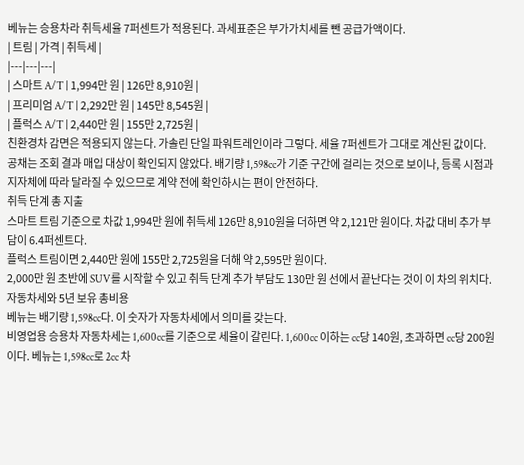베뉴는 승용차라 취득세율 7퍼센트가 적용된다. 과세표준은 부가가치세를 뺀 공급가액이다.
| 트림 | 가격 | 취득세 |
|---|---|---|
| 스마트 A/T | 1,994만 원 | 126만 8,910원 |
| 프리미엄 A/T | 2,292만 원 | 145만 8,545원 |
| 플럭스 A/T | 2,440만 원 | 155만 2,725원 |
친환경차 감면은 적용되지 않는다. 가솔린 단일 파워트레인이라 그렇다. 세율 7퍼센트가 그대로 계산된 값이다.
공채는 조회 결과 매입 대상이 확인되지 않았다. 배기량 1,598cc가 기준 구간에 걸리는 것으로 보이나, 등록 시점과 지자체에 따라 달라질 수 있으므로 계약 전에 확인하시는 편이 안전하다.
취득 단계 총 지출
스마트 트림 기준으로 차값 1,994만 원에 취득세 126만 8,910원을 더하면 약 2,121만 원이다. 차값 대비 추가 부담이 6.4퍼센트다.
플럭스 트림이면 2,440만 원에 155만 2,725원을 더해 약 2,595만 원이다.
2,000만 원 초반에 SUV를 시작할 수 있고 취득 단계 추가 부담도 130만 원 선에서 끝난다는 것이 이 차의 위치다.
자동차세와 5년 보유 총비용
베뉴는 배기량 1,598cc다. 이 숫자가 자동차세에서 의미를 갖는다.
비영업용 승용차 자동차세는 1,600cc를 기준으로 세율이 갈린다. 1,600cc 이하는 cc당 140원, 초과하면 cc당 200원이다. 베뉴는 1,598cc로 2cc 차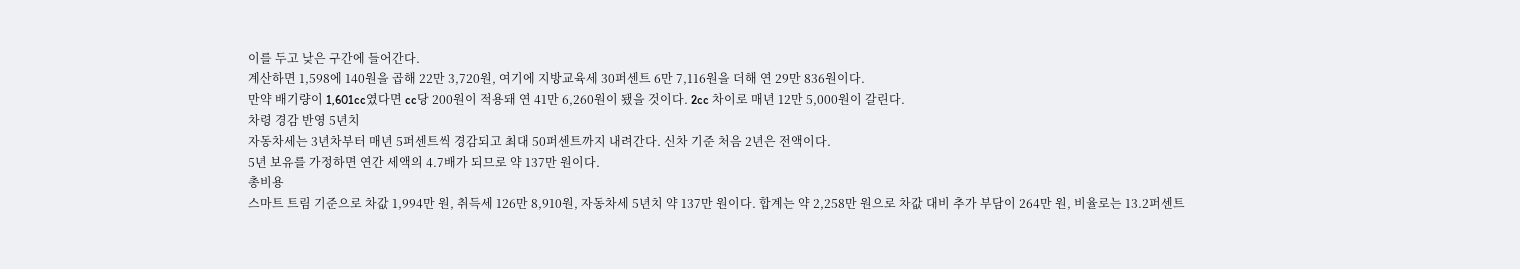이를 두고 낮은 구간에 들어간다.
계산하면 1,598에 140원을 곱해 22만 3,720원, 여기에 지방교육세 30퍼센트 6만 7,116원을 더해 연 29만 836원이다.
만약 배기량이 1,601cc였다면 cc당 200원이 적용돼 연 41만 6,260원이 됐을 것이다. 2cc 차이로 매년 12만 5,000원이 갈린다.
차령 경감 반영 5년치
자동차세는 3년차부터 매년 5퍼센트씩 경감되고 최대 50퍼센트까지 내려간다. 신차 기준 처음 2년은 전액이다.
5년 보유를 가정하면 연간 세액의 4.7배가 되므로 약 137만 원이다.
총비용
스마트 트림 기준으로 차값 1,994만 원, 취득세 126만 8,910원, 자동차세 5년치 약 137만 원이다. 합계는 약 2,258만 원으로 차값 대비 추가 부담이 264만 원, 비율로는 13.2퍼센트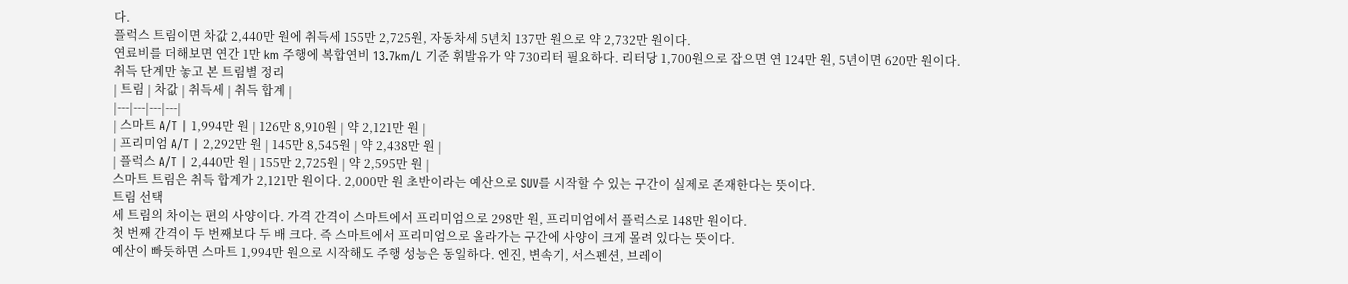다.
플럭스 트림이면 차값 2,440만 원에 취득세 155만 2,725원, 자동차세 5년치 137만 원으로 약 2,732만 원이다.
연료비를 더해보면 연간 1만 km 주행에 복합연비 13.7km/L 기준 휘발유가 약 730리터 필요하다. 리터당 1,700원으로 잡으면 연 124만 원, 5년이면 620만 원이다.
취득 단계만 놓고 본 트림별 정리
| 트림 | 차값 | 취득세 | 취득 합계 |
|---|---|---|---|
| 스마트 A/T | 1,994만 원 | 126만 8,910원 | 약 2,121만 원 |
| 프리미엄 A/T | 2,292만 원 | 145만 8,545원 | 약 2,438만 원 |
| 플럭스 A/T | 2,440만 원 | 155만 2,725원 | 약 2,595만 원 |
스마트 트림은 취득 합계가 2,121만 원이다. 2,000만 원 초반이라는 예산으로 SUV를 시작할 수 있는 구간이 실제로 존재한다는 뜻이다.
트림 선택
세 트림의 차이는 편의 사양이다. 가격 간격이 스마트에서 프리미엄으로 298만 원, 프리미엄에서 플럭스로 148만 원이다.
첫 번째 간격이 두 번째보다 두 배 크다. 즉 스마트에서 프리미엄으로 올라가는 구간에 사양이 크게 몰려 있다는 뜻이다.
예산이 빠듯하면 스마트 1,994만 원으로 시작해도 주행 성능은 동일하다. 엔진, 변속기, 서스펜션, 브레이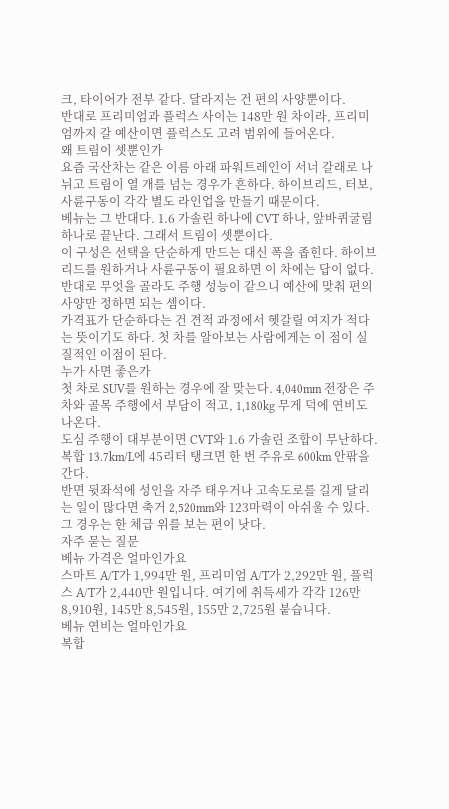크, 타이어가 전부 같다. 달라지는 건 편의 사양뿐이다.
반대로 프리미엄과 플럭스 사이는 148만 원 차이라, 프리미엄까지 갈 예산이면 플럭스도 고려 범위에 들어온다.
왜 트림이 셋뿐인가
요즘 국산차는 같은 이름 아래 파워트레인이 서너 갈래로 나뉘고 트림이 열 개를 넘는 경우가 흔하다. 하이브리드, 터보, 사륜구동이 각각 별도 라인업을 만들기 때문이다.
베뉴는 그 반대다. 1.6 가솔린 하나에 CVT 하나, 앞바퀴굴림 하나로 끝난다. 그래서 트림이 셋뿐이다.
이 구성은 선택을 단순하게 만드는 대신 폭을 좁힌다. 하이브리드를 원하거나 사륜구동이 필요하면 이 차에는 답이 없다. 반대로 무엇을 골라도 주행 성능이 같으니 예산에 맞춰 편의 사양만 정하면 되는 셈이다.
가격표가 단순하다는 건 견적 과정에서 헷갈릴 여지가 적다는 뜻이기도 하다. 첫 차를 알아보는 사람에게는 이 점이 실질적인 이점이 된다.
누가 사면 좋은가
첫 차로 SUV를 원하는 경우에 잘 맞는다. 4,040mm 전장은 주차와 골목 주행에서 부담이 적고, 1,180kg 무게 덕에 연비도 나온다.
도심 주행이 대부분이면 CVT와 1.6 가솔린 조합이 무난하다. 복합 13.7km/L에 45리터 탱크면 한 번 주유로 600km 안팎을 간다.
반면 뒷좌석에 성인을 자주 태우거나 고속도로를 길게 달리는 일이 많다면 축거 2,520mm와 123마력이 아쉬울 수 있다. 그 경우는 한 체급 위를 보는 편이 낫다.
자주 묻는 질문
베뉴 가격은 얼마인가요
스마트 A/T가 1,994만 원, 프리미엄 A/T가 2,292만 원, 플럭스 A/T가 2,440만 원입니다. 여기에 취득세가 각각 126만 8,910원, 145만 8,545원, 155만 2,725원 붙습니다.
베뉴 연비는 얼마인가요
복합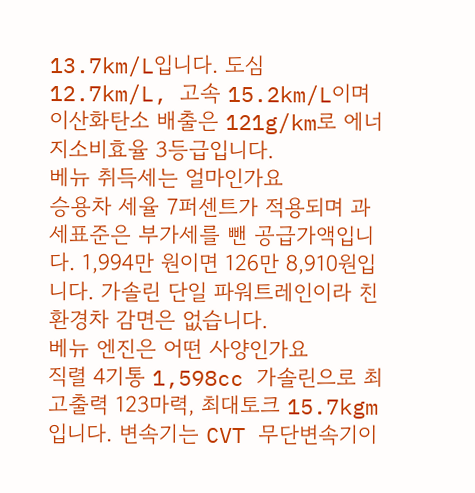13.7km/L입니다. 도심 12.7km/L, 고속 15.2km/L이며 이산화탄소 배출은 121g/km로 에너지소비효율 3등급입니다.
베뉴 취득세는 얼마인가요
승용차 세율 7퍼센트가 적용되며 과세표준은 부가세를 뺀 공급가액입니다. 1,994만 원이면 126만 8,910원입니다. 가솔린 단일 파워트레인이라 친환경차 감면은 없습니다.
베뉴 엔진은 어떤 사양인가요
직렬 4기통 1,598cc 가솔린으로 최고출력 123마력, 최대토크 15.7kgm입니다. 변속기는 CVT 무단변속기이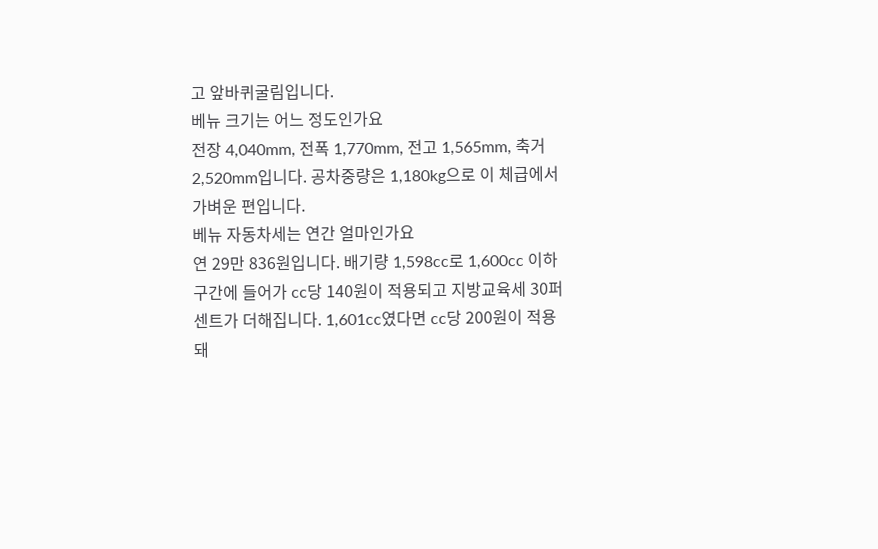고 앞바퀴굴림입니다.
베뉴 크기는 어느 정도인가요
전장 4,040mm, 전폭 1,770mm, 전고 1,565mm, 축거 2,520mm입니다. 공차중량은 1,180kg으로 이 체급에서 가벼운 편입니다.
베뉴 자동차세는 연간 얼마인가요
연 29만 836원입니다. 배기량 1,598cc로 1,600cc 이하 구간에 들어가 cc당 140원이 적용되고 지방교육세 30퍼센트가 더해집니다. 1,601cc였다면 cc당 200원이 적용돼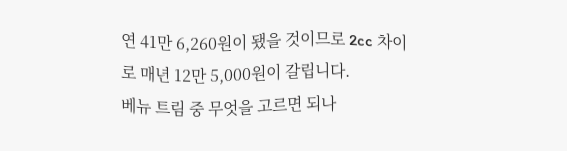연 41만 6,260원이 됐을 것이므로 2cc 차이로 매년 12만 5,000원이 갈립니다.
베뉴 트림 중 무엇을 고르면 되나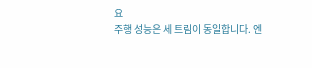요
주행 성능은 세 트림이 동일합니다. 엔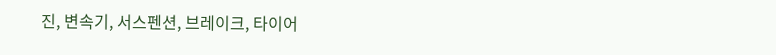진, 변속기, 서스펜션, 브레이크, 타이어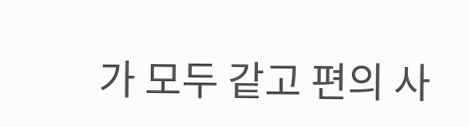가 모두 같고 편의 사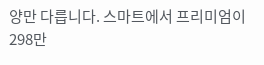양만 다릅니다. 스마트에서 프리미엄이 298만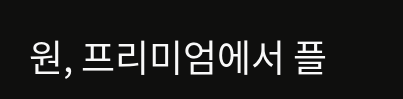원, 프리미엄에서 플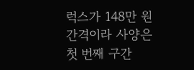럭스가 148만 원 간격이라 사양은 첫 번째 구간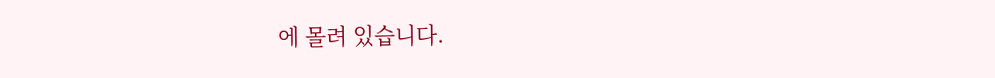에 몰려 있습니다.